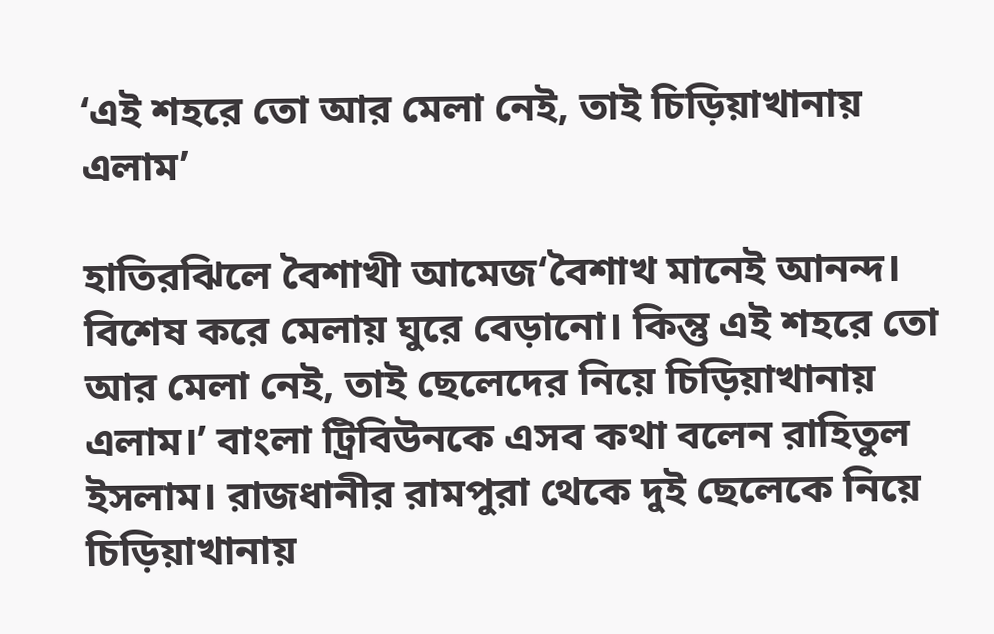‘এই শহরে তো আর মেলা নেই, তাই চিড়িয়াখানায় এলাম’

হাতিরঝিলে বৈশাখী আমেজ‘বৈশাখ মানেই আনন্দ। বিশেষ করে মেলায় ঘুরে বেড়ানো। কিন্তু এই শহরে তো আর মেলা নেই, তাই ছেলেদের নিয়ে চিড়িয়াখানায় এলাম।’ বাংলা ট্রিবিউনকে এসব কথা বলেন রাহিতুল ইসলাম। রাজধানীর রামপুরা থেকে দুই ছেলেকে নিয়ে চিড়িয়াখানায়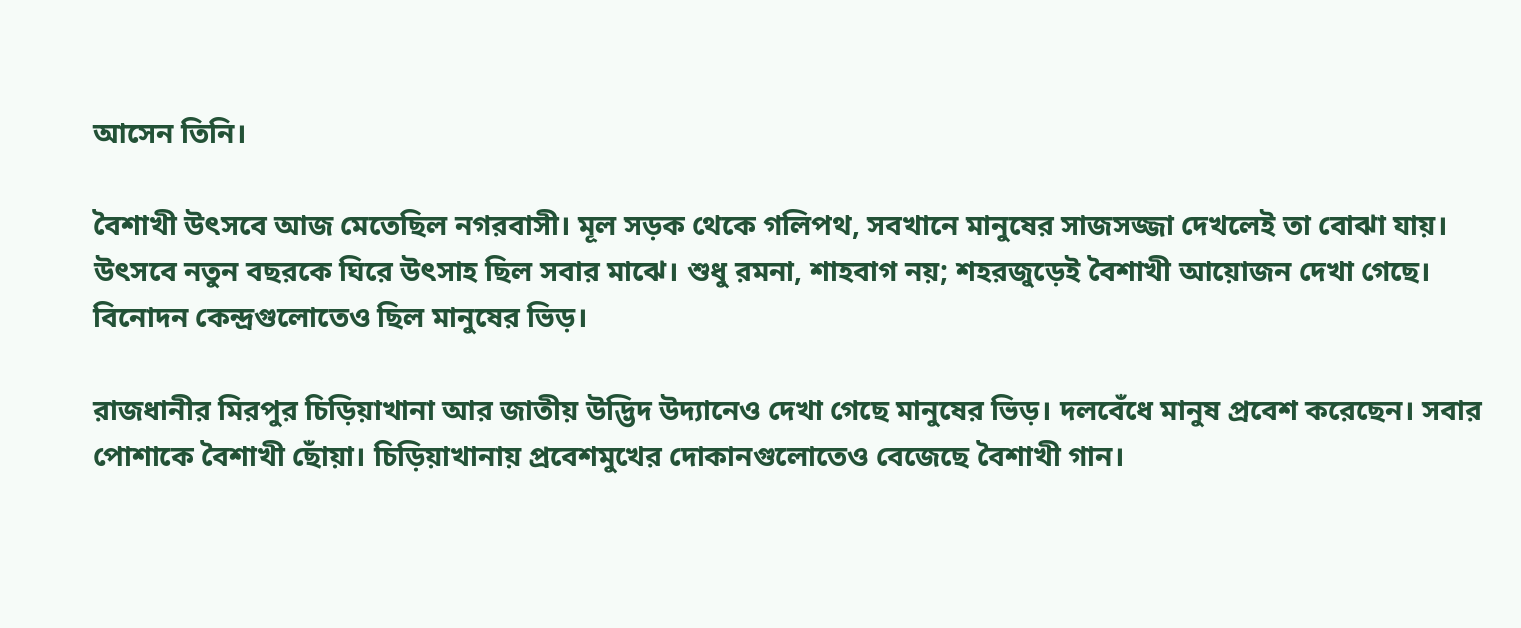আসেন তিনি।

বৈশাখী উৎসবে আজ মেতেছিল নগরবাসী। মূল সড়ক থেকে গলিপথ, সবখানে মানুষের সাজসজ্জা দেখলেই তা বোঝা যায়। উৎসবে নতুন বছরকে ঘিরে উৎসাহ ছিল সবার মাঝে। শুধু রমনা, শাহবাগ নয়; শহরজুড়েই বৈশাখী আয়োজন দেখা গেছে। বিনোদন কেন্দ্রগুলোতেও ছিল মানুষের ভিড়।

রাজধানীর মিরপুর চিড়িয়াখানা আর জাতীয় উদ্ভিদ উদ্যানেও দেখা গেছে মানুষের ভিড়। দলবেঁধে মানুষ প্রবেশ করেছেন। সবার পোশাকে বৈশাখী ছোঁয়া। চিড়িয়াখানায় প্রবেশমুখের দোকানগুলোতেও বেজেছে বৈশাখী গান।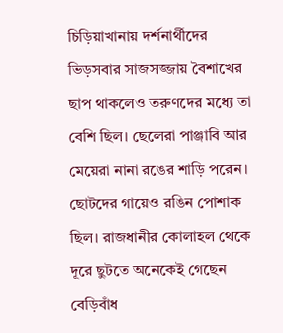চিড়িয়াখানায় দর্শনার্থীদের ভিড়সবার সাজসজ্জায় বৈশাখের ছাপ থাকলেও তরুণদের মধ্যে তা বেশি ছিল। ছেলেরা পাঞ্জাবি আর মেয়েরা নানা রঙের শাড়ি পরেন। ছোটদের গায়েও রঙিন পোশাক ছিল। রাজধানীর কোলাহল থেকে দূরে ছুটতে অনেকেই গেছেন বেড়িবাঁধ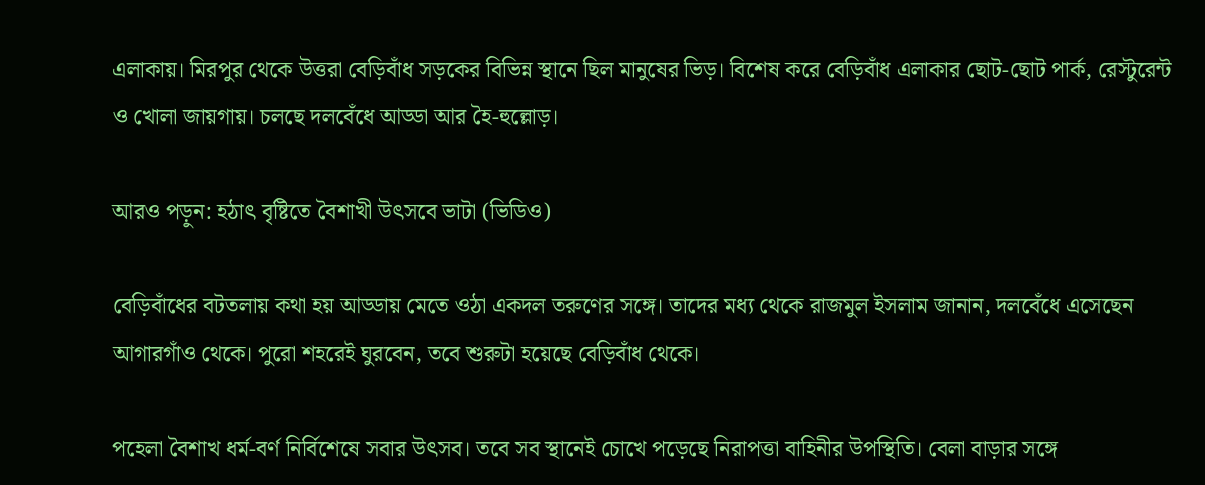এলাকায়। মিরপুর থেকে উত্তরা বেড়িবাঁধ সড়কের বিভিন্ন স্থানে ছিল মানুষের ভিড়। বিশেষ করে বেড়িবাঁধ এলাকার ছোট-ছোট পার্ক, রেস্টুরেন্ট ও খোলা জায়গায়। চলছে দলবেঁধে আড্ডা আর হৈ-হুল্লোড়।

আরও পড়ুন: হঠাৎ বৃষ্টিতে বৈশাখী উৎসবে ভাটা (ভিডিও)

বেড়িবাঁধের বটতলায় কথা হয় আড্ডায় মেতে ওঠা একদল তরুণের সঙ্গে। তাদের মধ্য থেকে রাজমুল ইসলাম জানান, দলবেঁধে এসেছেন আগারগাঁও থেকে। পুরো শহরেই ঘুরবেন, তবে শুরুটা হয়েছে বেড়িবাঁধ থেকে।

পহেলা বৈশাখ ধর্ম-বর্ণ নির্বিশেষে সবার উৎসব। তবে সব স্থানেই চোখে পড়েছে নিরাপত্তা বাহিনীর উপস্থিতি। বেলা বাড়ার সঙ্গে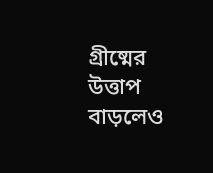গ্রীষ্মের উত্তাপ বাড়লেও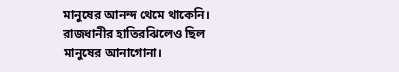মানুষের আনন্দ থেমে থাকেনি। রাজধানীর হাতিরঝিলেও ছিল মানুষের আনাগোনা।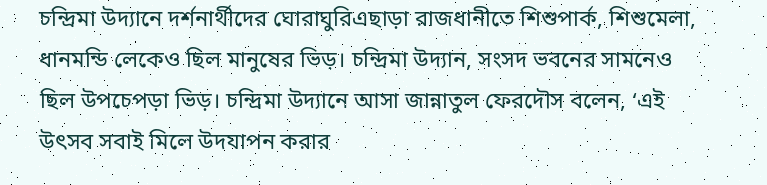চন্দ্রিমা উদ্যানে দর্শনার্থীদের ঘোরাঘুরিএছাড়া রাজধানীতে শিশুপার্ক, শিশুমেলা, ধানমন্ডি লেকেও ছিল মানুষের ভিড়। চন্দ্রিমা উদ্যান, সংসদ ভবনের সামনেও ছিল উপচেপড়া ভিড়। চন্দ্রিমা উদ্যানে আসা জান্নাতুল ফেরদৌস বলেন, ‘এই উৎসব সবাই মিলে উদযাপন করার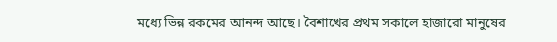মধ্যে ভিন্ন রকমের আনন্দ আছে। বৈশাখের প্রথম সকালে হাজারো মানুষের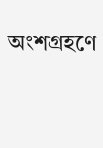অংশগ্রহণে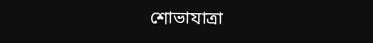শোভাযাত্রা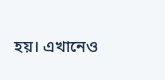হয়। এখানেও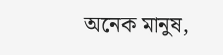অনেক মানুষ,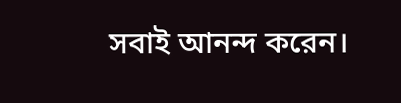সবাই আনন্দ করেন।